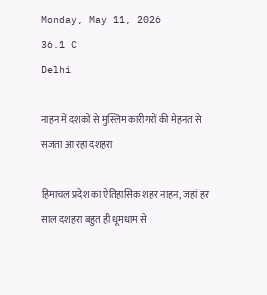Monday, May 11, 2026
36.1 C
Delhi

नाहन में दशकों से मुस्लिम कारीगरों की मेहनत से सजता आ रहा दशहरा

हिमाचल प्रदेश का ऐतिहासिक शहर नाहन, जहां हर साल दशहरा बहुत ही धूमधाम से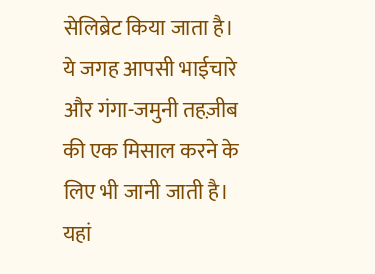सेलिब्रेट किया जाता है। ये जगह आपसी भाईचारे और गंगा-जमुनी तहज़ीब की एक मिसाल करने के लिए भी जानी जाती है। यहां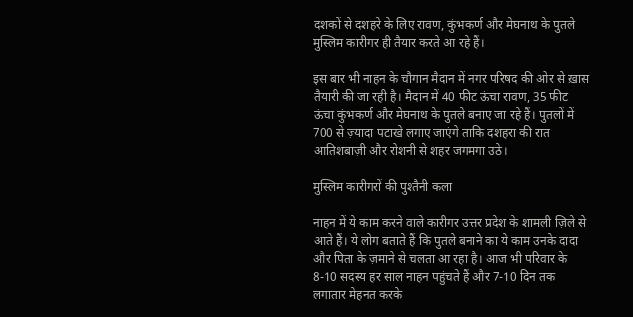दशकों से दशहरे के लिए रावण, कुंभकर्ण और मेघनाथ के पुतले मुस्लिम कारीगर ही तैयार करते आ रहे हैं।

इस बार भी नाहन के चौगान मैदान में नगर परिषद की ओर से ख़ास तैयारी की जा रही है। मैदान में 40 फीट ऊंचा रावण, 35 फीट ऊंचा कुंभकर्ण और मेघनाथ के पुतले बनाए जा रहे हैं। पुतलों में 700 से ज़्यादा पटाखे लगाए जाएंगे ताकि दशहरा की रात आतिशबाज़ी और रोशनी से शहर जगमगा उठे।

मुस्लिम कारीगरों की पुश्तैनी कला

नाहन में ये काम करने वाले कारीगर उत्तर प्रदेश के शामली ज़िले से आते हैं। ये लोग बताते हैं कि पुतले बनाने का ये काम उनके दादा और पिता के ज़माने से चलता आ रहा है। आज भी परिवार के 8-10 सदस्य हर साल नाहन पहुंचते हैं और 7-10 दिन तक लगातार मेहनत करके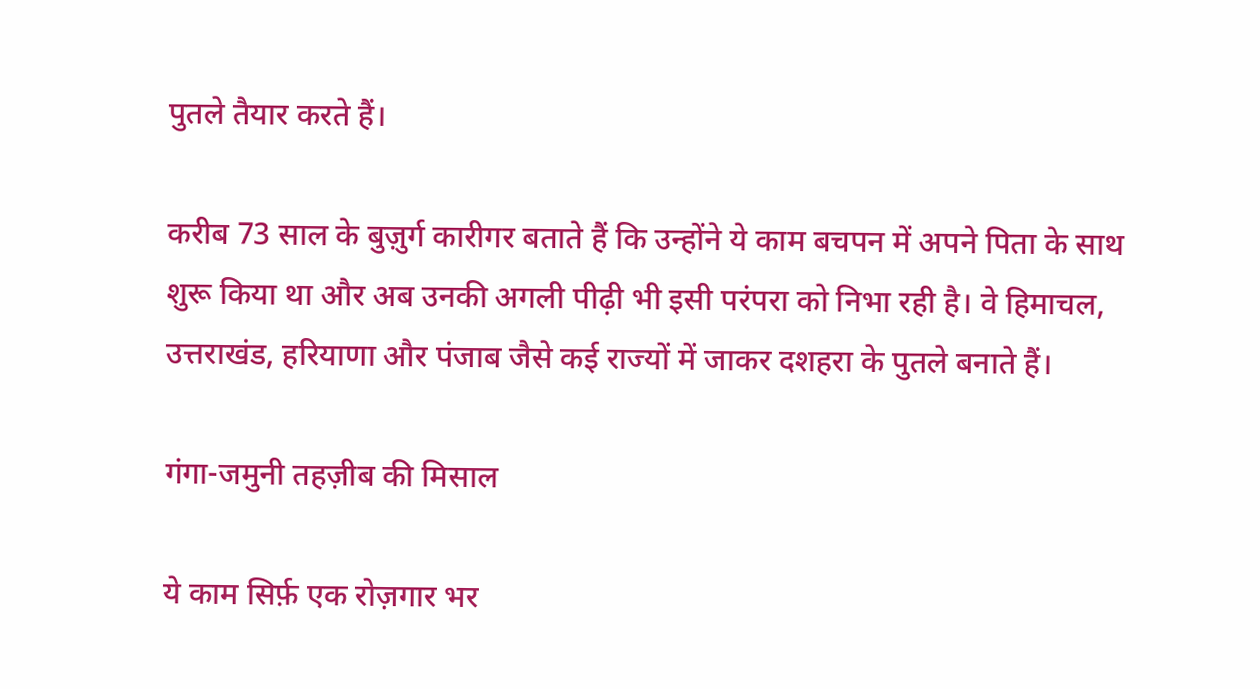पुतले तैयार करते हैं।

करीब 73 साल के बुज़ुर्ग कारीगर बताते हैं कि उन्होंने ये काम बचपन में अपने पिता के साथ शुरू किया था और अब उनकी अगली पीढ़ी भी इसी परंपरा को निभा रही है। वे हिमाचल, उत्तराखंड, हरियाणा और पंजाब जैसे कई राज्यों में जाकर दशहरा के पुतले बनाते हैं।

गंगा-जमुनी तहज़ीब की मिसाल

ये काम सिर्फ़ एक रोज़गार भर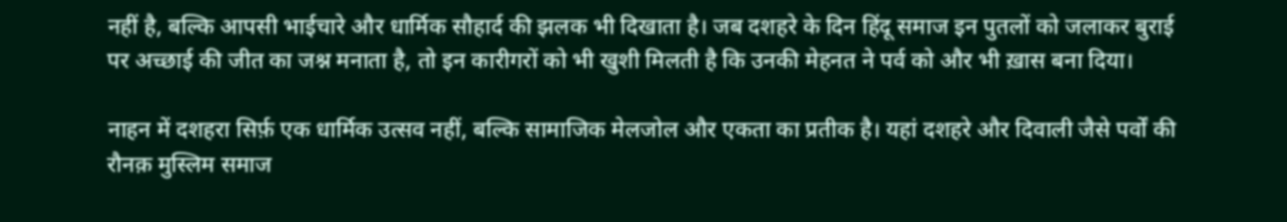नहीं है, बल्कि आपसी भाईचारे और धार्मिक सौहार्द की झलक भी दिखाता है। जब दशहरे के दिन हिंदू समाज इन पुतलों को जलाकर बुराई पर अच्छाई की जीत का जश्न मनाता है, तो इन कारीगरों को भी खुशी मिलती है कि उनकी मेहनत ने पर्व को और भी ख़ास बना दिया।

नाहन में दशहरा सिर्फ़ एक धार्मिक उत्सव नहीं, बल्कि सामाजिक मेलजोल और एकता का प्रतीक है। यहां दशहरे और दिवाली जैसे पर्वों की रौनक़ मुस्लिम समाज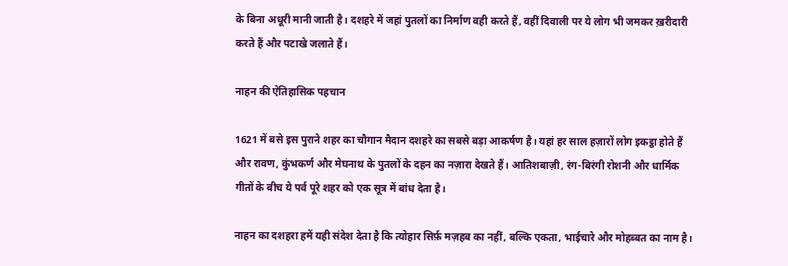के बिना अधूरी मानी जाती है। दशहरे में जहां पुतलों का निर्माण वही करते हैं, वहीं दिवाली पर ये लोग भी जमकर ख़रीदारी करते हैं और पटाखे जलाते हैं।

नाहन की ऐतिहासिक पहचान

1621 में बसे इस पुराने शहर का चौगान मैदान दशहरे का सबसे बड़ा आकर्षण है। यहां हर साल हज़ारों लोग इकट्ठा होते हैं और रावण, कुंभकर्ण और मेघनाथ के पुतलों के दहन का नज़ारा देखते हैं। आतिशबाज़ी, रंग-बिरंगी रोशनी और धार्मिक गीतों के बीच ये पर्व पूरे शहर को एक सूत्र में बांध देता है।

नाहन का दशहरा हमें यही संदेश देता है कि त्योहार सिर्फ़ मज़हब का नहीं, बल्कि एकता, भाईचारे और मोहब्बत का नाम है।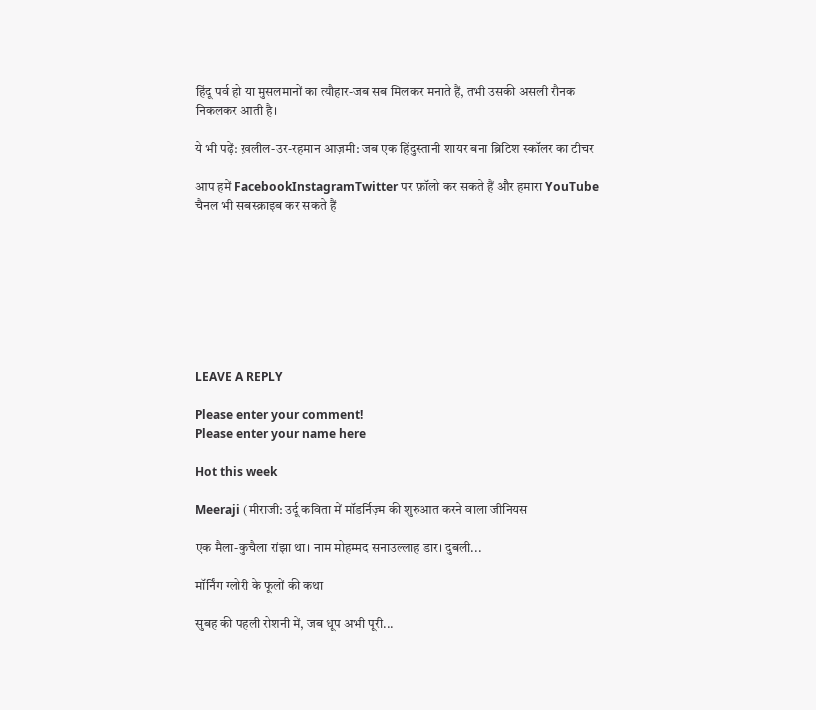हिंदू पर्व हो या मुसलमानों का त्यौहार-जब सब मिलकर मनाते हैं, तभी उसकी असली रौनक निकलकर आती है।

ये भी पढ़ें: ख़लील-उर-रहमान आज़मी: जब एक हिंदुस्तानी शायर बना ब्रिटिश स्कॉलर का टीचर

आप हमें FacebookInstagramTwitter पर फ़ॉलो कर सकते हैं और हमारा YouTube चैनल भी सबस्क्राइब कर सकते हैं








LEAVE A REPLY

Please enter your comment!
Please enter your name here

Hot this week

Meeraji (मीराजी: उर्दू कविता में मॉडर्निज़्म की शुरुआत करने वाला जीनियस

एक मैला-कुचैला रांझा था। नाम मोहम्मद सनाउल्लाह डार। दुबली...

मॉर्निंग ग्लोरी के फूलों की कथा

सुबह की पहली रोशनी में, जब धूप अभी पूरी...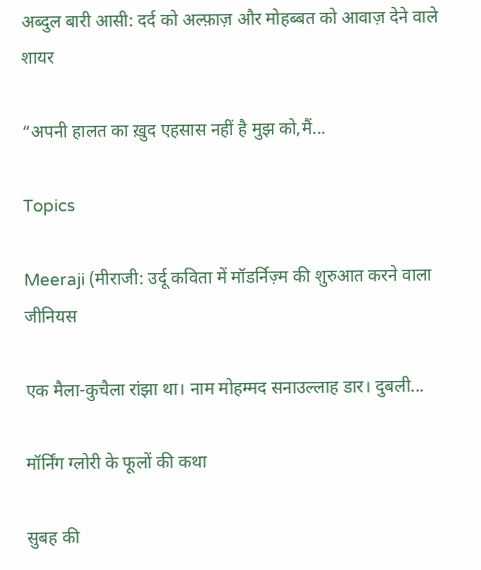अब्दुल बारी आसी: दर्द को अल्फ़ाज़ और मोहब्बत को आवाज़ देने वाले शायर

“अपनी हालत का ख़ुद एहसास नहीं है मुझ को,मैं...

Topics

Meeraji (मीराजी: उर्दू कविता में मॉडर्निज़्म की शुरुआत करने वाला जीनियस

एक मैला-कुचैला रांझा था। नाम मोहम्मद सनाउल्लाह डार। दुबली...

मॉर्निंग ग्लोरी के फूलों की कथा

सुबह की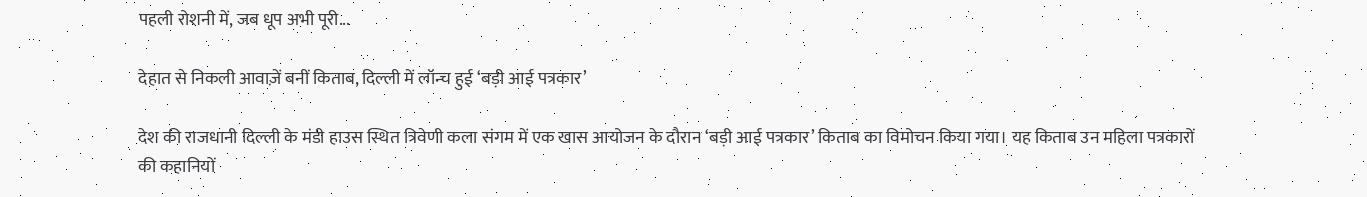पहली रोशनी में, जब धूप अभी पूरी...

देहात से निकली आवाज़ें बनीं किताब, दिल्ली में लॉन्च हुई ‘बड़ी आई पत्रकार’

देश की राजधानी दिल्ली के मंडी हाउस स्थित त्रिवेणी कला संगम में एक खास आयोजन के दौरान ‘बड़ी आई पत्रकार’ किताब का विमोचन किया गया। यह किताब उन महिला पत्रकारों की कहानियों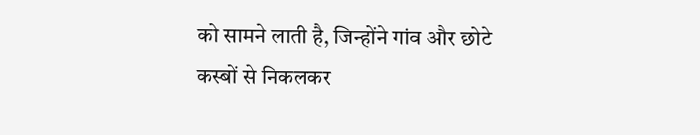को सामने लाती है, जिन्होंने गांव और छोटे कस्बों से निकलकर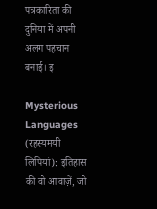पत्रकारिता की दुनिया में अपनी अलग पहचान बनाई। इ

Mysterious Languages (रहस्यमयी लिपियां): इतिहास की वो आवाज़ें, जो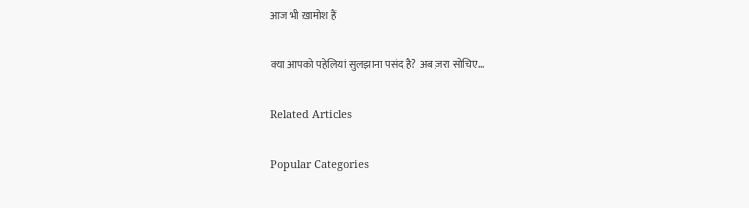आज भी ख़ामोश हैं

क्या आपको पहेलियां सुलझाना पसंद है? अब ज़रा सोचिए...

Related Articles

Popular Categories